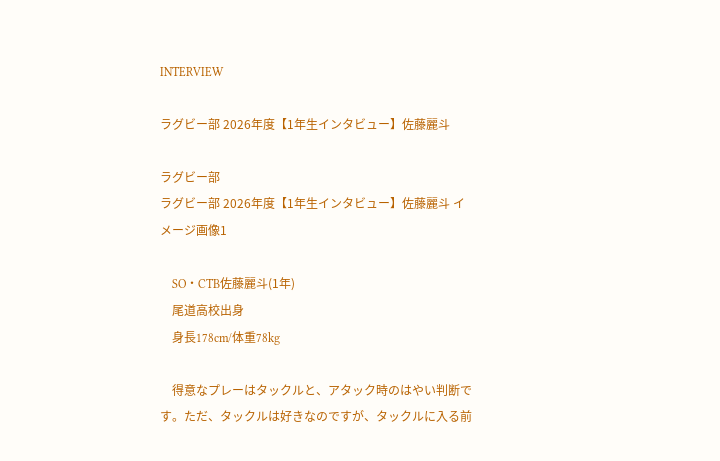INTERVIEW

ラグビー部 2026年度【1年生インタビュー】佐藤麗斗

ラグビー部
ラグビー部 2026年度【1年生インタビュー】佐藤麗斗 イメージ画像1

    SO・CTB佐藤麗斗(1年)
    尾道高校出身
    身長178cm/体重78kg

    得意なプレーはタックルと、アタック時のはやい判断です。ただ、タックルは好きなのですが、タックルに入る前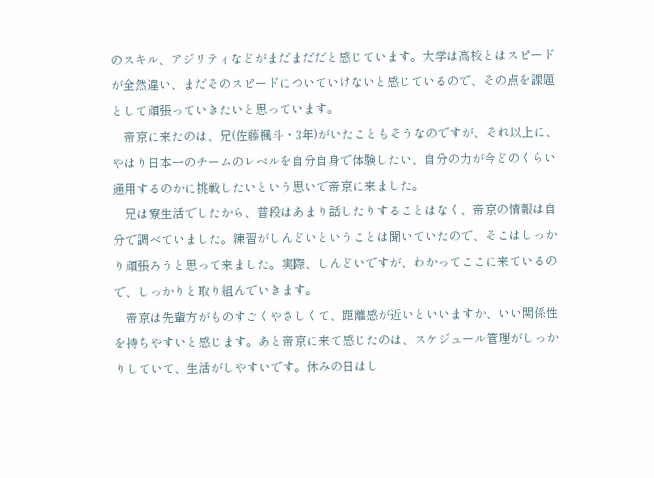のスキル、アジリティなどがまだまだだと感じています。大学は高校とはスピードが全然違い、まだそのスピードについていけないと感じているので、その点を課題として頑張っていきたいと思っています。
    帝京に来たのは、兄(佐藤楓斗・3年)がいたこともそうなのですが、それ以上に、やはり日本一のチームのレベルを自分自身で体験したい、自分の力が今どのくらい通用するのかに挑戦したいという思いで帝京に来ました。
    兄は寮生活でしたから、普段はあまり話したりすることはなく、帝京の情報は自分で調べていました。練習がしんどいということは聞いていたので、そこはしっかり頑張ろうと思って来ました。実際、しんどいですが、わかってここに来ているので、しっかりと取り組んでいきます。
    帝京は先輩方がものすごくやさしくて、距離感が近いといいますか、いい関係性を持ちやすいと感じます。あと帝京に来て感じたのは、スケジュール管理がしっかりしていて、生活がしやすいです。休みの日はし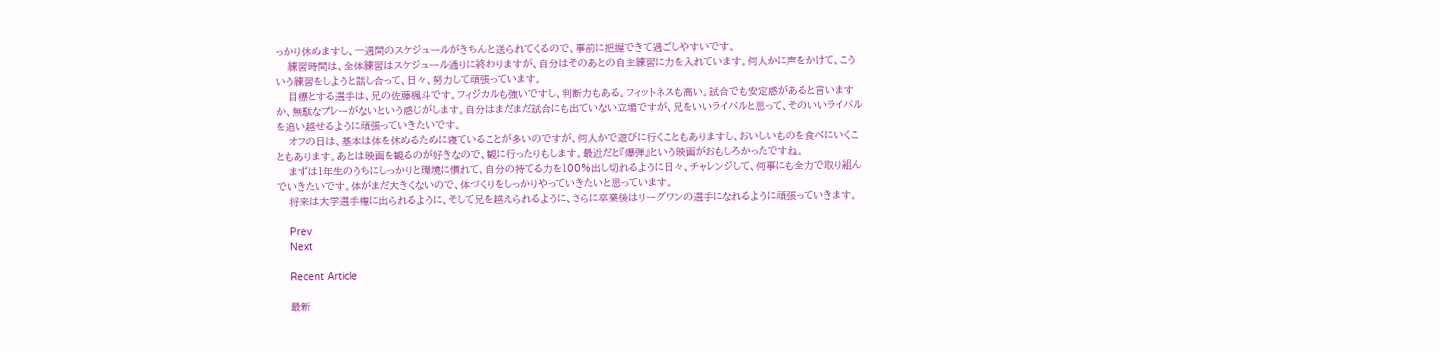っかり休めますし、一週間のスケジュールがきちんと送られてくるので、事前に把握できて過ごしやすいです。
    練習時間は、全体練習はスケジュール通りに終わりますが、自分はそのあとの自主練習に力を入れています。何人かに声をかけて、こういう練習をしようと話し合って、日々、努力して頑張っています。
    目標とする選手は、兄の佐藤楓斗です。フィジカルも強いですし、判断力もある。フィットネスも高い。試合でも安定感があると言いますか、無駄なプレーがないという感じがします。自分はまだまだ試合にも出ていない立場ですが、兄をいいライバルと思って、そのいいライバルを追い越せるように頑張っていきたいです。
    オフの日は、基本は体を休めるために寝ていることが多いのですが、何人かで遊びに行くこともありますし、おいしいものを食べにいくこともあります。あとは映画を観るのが好きなので、観に行ったりもします。最近だと『爆弾』という映画がおもしろかったですね。
    まずは1年生のうちにしっかりと環境に慣れて、自分の持てる力を100%出し切れるように日々、チャレンジして、何事にも全力で取り組んでいきたいです。体がまだ大きくないので、体づくりをしっかりやっていきたいと思っています。
    将来は大学選手権に出られるように、そして兄を越えられるように、さらに卒業後はリーグワンの選手になれるように頑張っていきます。

    Prev
    Next

    Recent Article

    最新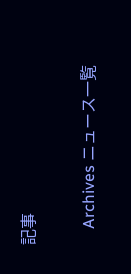記事

    Archives ニュース一覧